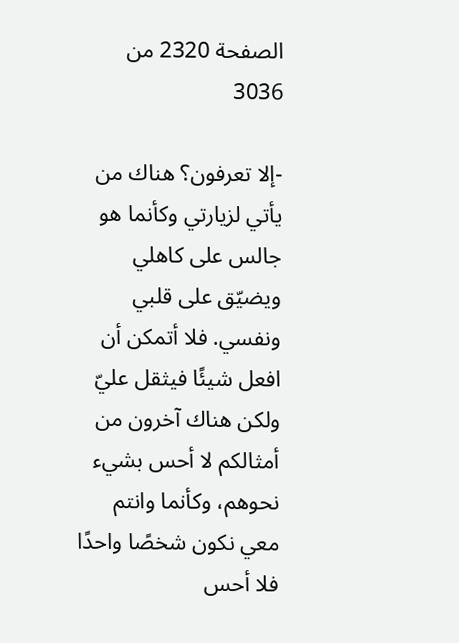الصفحة 2320 من 3036

-إلا تعرفون؟ هناك من يأتي لزيارتي وكأنما هو جالس على كاهلي ويضيّق على قلبي ونفسي. فلا أتمكن أن افعل شيئًا فيثقل عليّ ولكن هناك آخرون من أمثالكم لا أحس بشيء نحوهم، وكأنما وانتم معي نكون شخصًا واحدًا فلا أحس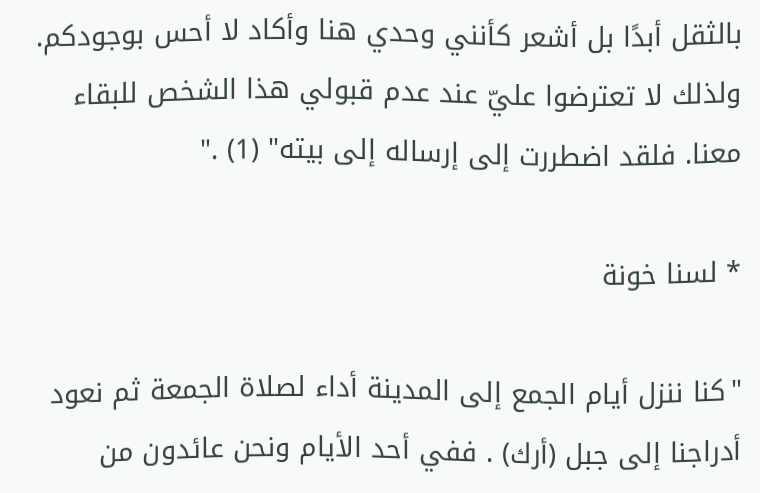بالثقل أبدًا بل أشعر كأنني وحدي هنا وأكاد لا أحس بوجودكم. ولذلك لا تعترضوا عليّ عند عدم قبولي هذا الشخص للبقاء معنا. فلقد اضطررت إلى إرساله إلى بيته" (1) ."

* لسنا خونة

"كنا ننزل أيام الجمع إلى المدينة أداء لصلاة الجمعة ثم نعود أدراجنا إلى جبل (أرك) . ففي أحد الأيام ونحن عائدون من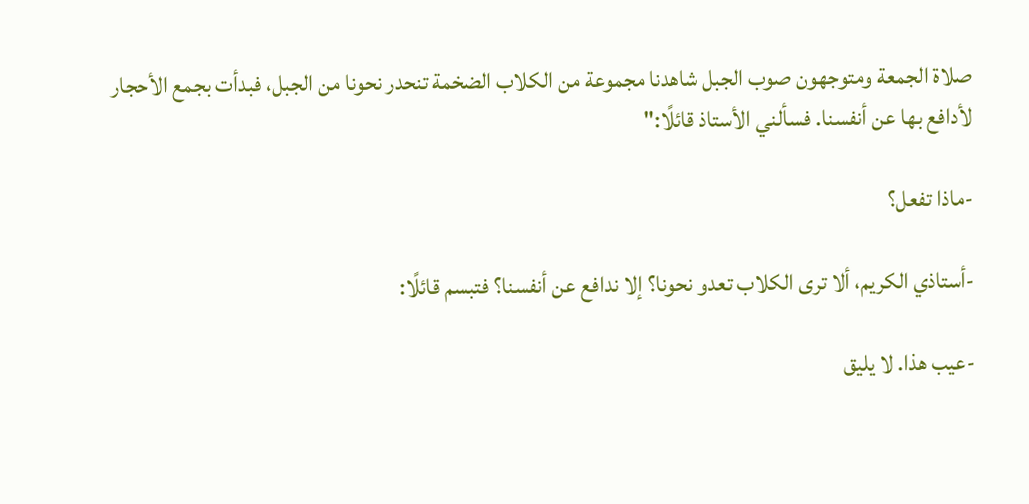صلاة الجمعة ومتوجهون صوب الجبل شاهدنا مجموعة من الكلاب الضخمة تنحدر نحونا من الجبل، فبدأت بجمع الأحجار لأدافع بها عن أنفسنا. فسألني الأستاذ قائلًا:"

-ماذا تفعل؟

-أستاذي الكريم، ألا ترى الكلاب تعدو نحونا؟ إلا ندافع عن أنفسنا؟ فتبسم قائلًا:

-عيب هذا. لا يليق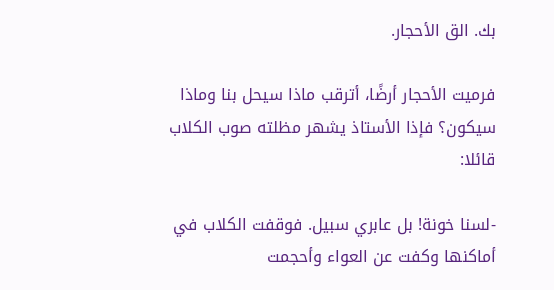بك. الق الأحجار.

فرميت الأحجار أرضًا، أترقب ماذا سيحل بنا وماذا سيكون؟ فإذا الأستاذ يشهر مظلته صوب الكلاب قائلا:

-لسنا خونة! بل عابري سبيل. فوقفت الكلاب في أماكنها وكفت عن العواء وأحجمت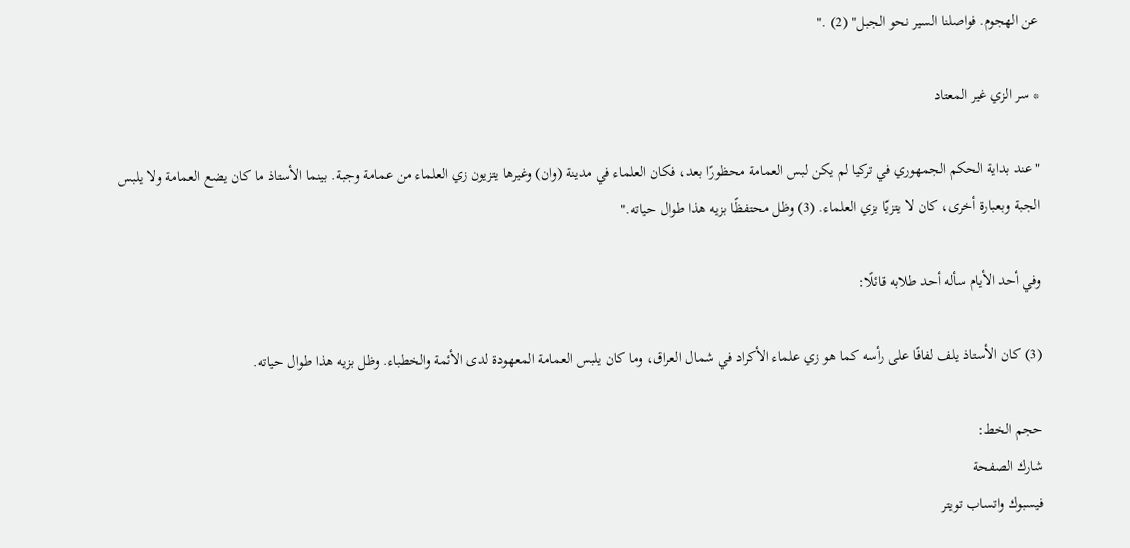عن الهجوم. فواصلنا السير نحو الجبل" (2) ."

* سر الزي غير المعتاد

"عند بداية الحكم الجمهوري في تركيا لم يكن لبس العمامة محظورًا بعد، فكان العلماء في مدينة (وان) وغيرها يتزيون زي العلماء من عمامة وجبة. بينما الأستاذ ما كان يضع العمامة ولا يلبس الجبة وبعبارة أخرى، كان لا يتزيّا بزي العلماء. (3) وظل محتفظًا بزيه هذا طوال حياته."

وفي أحد الأيام سأله أحد طلابه قائلًا:

(3) كان الأستاذ يلف لفافًا على رأسه كما هو زي علماء الأكراد في شمال العراق، وما كان يلبس العمامة المعهودة لدى الأئمة والخطباء. وظل بزيه هذا طوال حياته.

حجم الخط:
شارك الصفحة
فيسبوك واتساب تويتر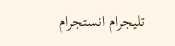تليجرام انستجرام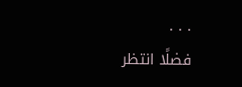. . .
فضلًا انتظر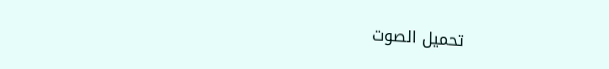تحميل الصوت